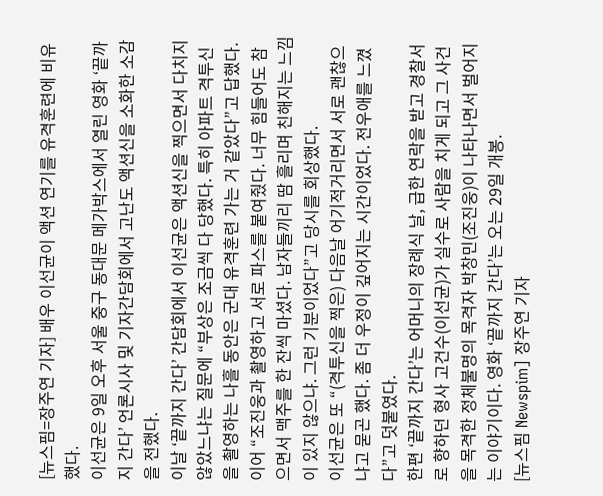[뉴스핌=장주연 기자] 배우 이선균이 액션 연기를 유격훈련에 비유했다.
이선균은 9일 오후 서울 중구 동대문 메가박스에서 열린 영화 ‘끝까지 간다’ 언론시사 및 기자간담회에서 고난도 액션신을 소화한 소감을 전했다.
이날 ‘끝까지 간다’ 간담회에서 이선균은 액션신을 찍으면서 다치지 않았느냐는 질문에 “부상은 조금씩 다 당했다. 특히 아파트 격투신을 촬영하는 나흘 동안은 군대 유격훈련 가는 거 같았다”고 답했다.
이어 “조진웅과 촬영하고 서로 파스를 붙여줬다. 너무 힘들어도 참으면서 맥주를 한 잔씩 마셨다. 남자들끼리 땀 흘리며 친해지는 느낌이 있지 않으냐. 그런 기분이었다”고 당시를 회상했다.
이선균은 또 “(격투신을 찍은) 다음날 어기적거리면서 서로 괜찮으냐고 묻곤 했다. 좀 더 우정이 깊어지는 시간이었다. 전우애를 느꼈다”고 덧붙였다.
한편 ‘끝까지 간다’는 어머니의 장례식 날, 급한 연락을 받고 경찰서로 향하던 형사 고건수(이선균)가 실수로 사람을 치게 되고 그 사건을 목격한 정체불명의 목격자 박창민(조진웅)이 나타나면서 벌어지는 이야기이다. 영화 ‘끝까지 간다’는 오는 29일 개봉.
[뉴스핌 Newspim] 장주연 기자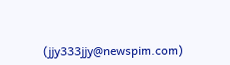(jjy333jjy@newspim.com)